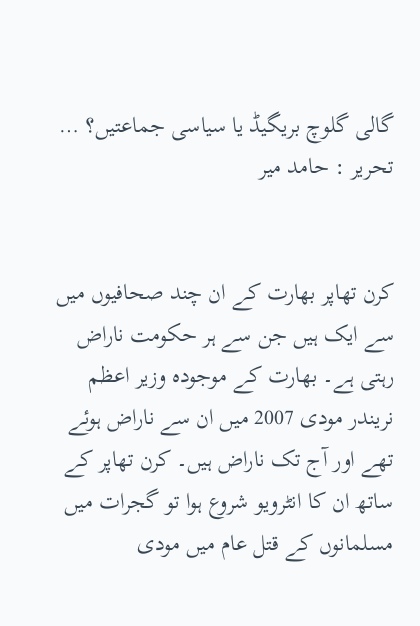گالی گلوچ بریگیڈ یا سیاسی جماعتیں؟ … تحریر : حامد میر


کرن تھاپر بھارت کے ان چند صحافیوں میں سے ایک ہیں جن سے ہر حکومت ناراض رہتی ہے۔ بھارت کے موجودہ وزیر اعظم نریندر مودی 2007 میں ان سے ناراض ہوئے تھے اور آج تک ناراض ہیں۔ کرن تھاپر کے ساتھ ان کا انٹرویو شروع ہوا تو گجرات میں مسلمانوں کے قتل عام میں مودی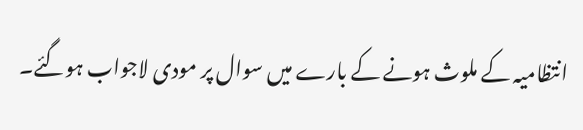انتظامیہ کے ملوث ہونے کے بارے میں سوال پر مودی لاجواب ہوگئے۔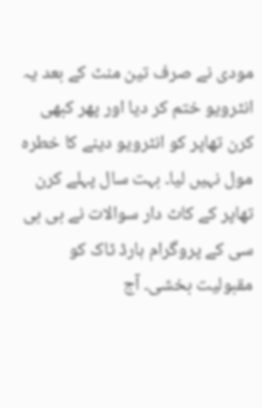مودی نے صرف تین منٹ کے بعد یہ انٹرویو ختم کر دیا اور پھر کبھی کرن تھاپر کو انٹرویو دینے کا خطرہ مول نہیں لیا۔ بہت سال پہلے کرن تھاپر کے کاٹ دار سوالات نے بی بی سی کے پروگرام ہارڈ ٹاک کو مقبولیت بخشی۔ آج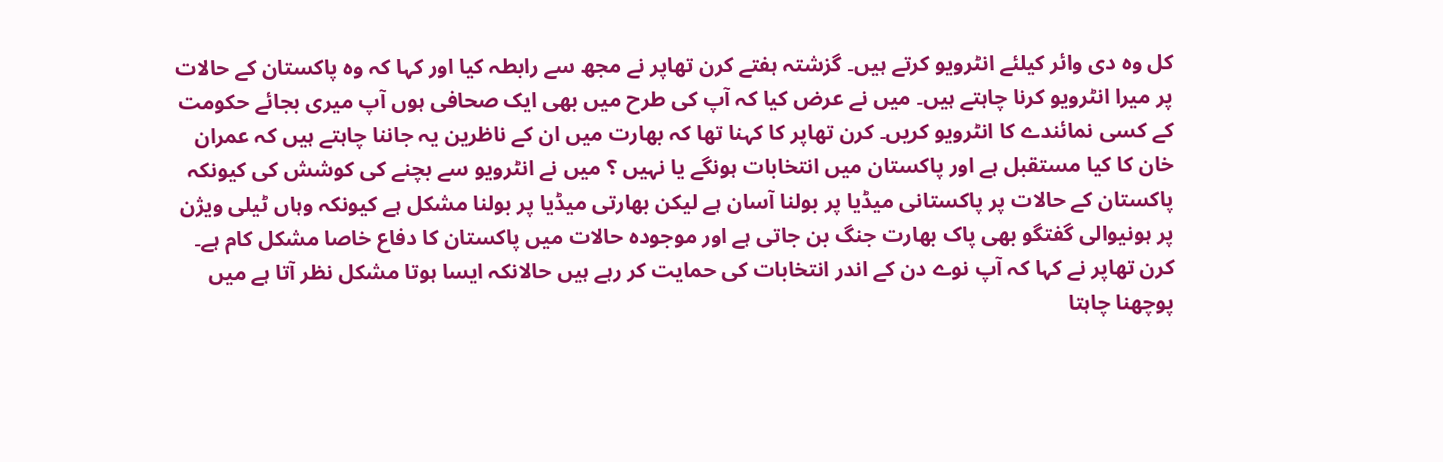کل وہ دی وائر کیلئے انٹرویو کرتے ہیں۔ گزشتہ ہفتے کرن تھاپر نے مجھ سے رابطہ کیا اور کہا کہ وہ پاکستان کے حالات پر میرا انٹرویو کرنا چاہتے ہیں۔ میں نے عرض کیا کہ آپ کی طرح میں بھی ایک صحافی ہوں آپ میری بجائے حکومت کے کسی نمائندے کا انٹرویو کریں۔ کرن تھاپر کا کہنا تھا کہ بھارت میں ان کے ناظرین یہ جاننا چاہتے ہیں کہ عمران خان کا کیا مستقبل ہے اور پاکستان میں انتخابات ہونگے یا نہیں ؟ میں نے انٹرویو سے بچنے کی کوشش کی کیونکہ پاکستان کے حالات پر پاکستانی میڈیا پر بولنا آسان ہے لیکن بھارتی میڈیا پر بولنا مشکل ہے کیونکہ وہاں ٹیلی ویژن پر ہونیوالی گفتگو بھی پاک بھارت جنگ بن جاتی ہے اور موجودہ حالات میں پاکستان کا دفاع خاصا مشکل کام ہے۔ کرن تھاپر نے کہا کہ آپ نوے دن کے اندر انتخابات کی حمایت کر رہے ہیں حالانکہ ایسا ہوتا مشکل نظر آتا ہے میں پوچھنا چاہتا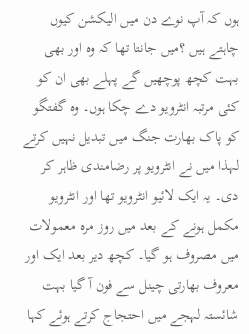ہوں کہ آپ نوے دن میں الیکشن کیوں چاہتے ہیں ؟میں جانتا تھا کہ وہ اور بھی بہت کچھ پوچھیں گے پہلے بھی ان کو کئی مرتبہ انٹرویو دے چکا ہوں۔ وہ گفتگو کو پاک بھارت جنگ میں تبدیل نہیں کرتے لہذا میں نے انٹرویو پر رضامندی ظاہر کر دی۔ یہ ایک لائیو انٹرویو تھا اور انٹرویو مکمل ہونے کے بعد میں روز مرہ معمولات میں مصروف ہو گیا۔ کچھ دیر بعد ایک اور معروف بھارتی چینل سے فون آ گیا بہت شائستہ لہجے میں احتجاج کرتے ہوئے کہا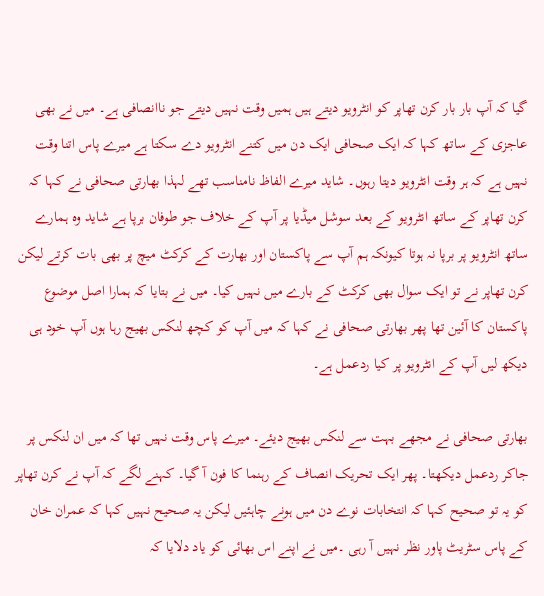گیا کہ آپ بار بار کرن تھاپر کو انٹرویو دیتے ہیں ہمیں وقت نہیں دیتے جو ناانصافی ہے۔ میں نے بھی عاجزی کے ساتھ کہا کہ ایک صحافی ایک دن میں کتنے انٹرویو دے سکتا ہے میرے پاس اتنا وقت نہیں ہے کہ ہر وقت انٹرویو دیتا رہوں۔ شاید میرے الفاظ نامناسب تھے لہذا بھارتی صحافی نے کہا کہ کرن تھاپر کے ساتھ انٹرویو کے بعد سوشل میڈیا پر آپ کے خلاف جو طوفان برپا ہے شاید وہ ہمارے ساتھ انٹرویو پر برپا نہ ہوتا کیونکہ ہم آپ سے پاکستان اور بھارت کے کرکٹ میچ پر بھی بات کرتے لیکن کرن تھاپر نے تو ایک سوال بھی کرکٹ کے بارے میں نہیں کیا۔ میں نے بتایا کہ ہمارا اصل موضوع پاکستان کا آئین تھا پھر بھارتی صحافی نے کہا کہ میں آپ کو کچھ لنکس بھیج رہا ہوں آپ خود ہی دیکھ لیں آپ کے انٹرویو پر کیا ردعمل ہے۔

بھارتی صحافی نے مجھے بہت سے لنکس بھیج دیئے۔ میرے پاس وقت نہیں تھا کہ میں ان لنکس پر جاکر ردعمل دیکھتا۔ پھر ایک تحریک انصاف کے رہنما کا فون آ گیا۔ کہنے لگے کہ آپ نے کرن تھاپر کو یہ تو صحیح کہا کہ انتخابات نوے دن میں ہونے چاہئیں لیکن یہ صحیح نہیں کہا کہ عمران خان کے پاس سٹریٹ پاور نظر نہیں آ رہی ۔میں نے اپنے اس بھائی کو یاد دلایا کہ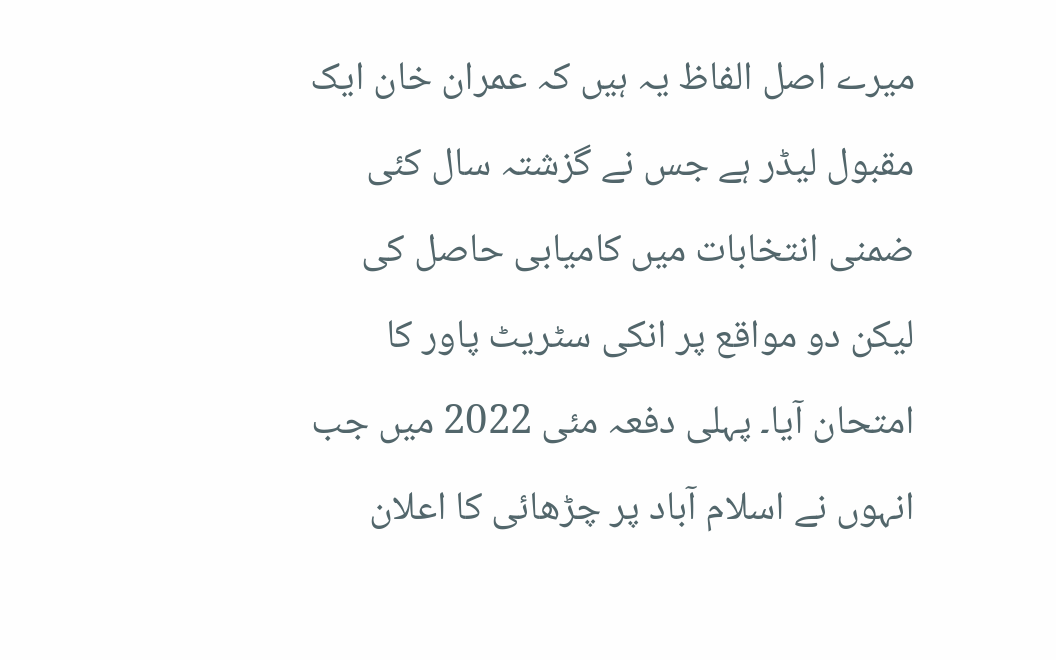میرے اصل الفاظ یہ ہیں کہ عمران خان ایک مقبول لیڈر ہے جس نے گزشتہ سال کئی ضمنی انتخابات میں کامیابی حاصل کی لیکن دو مواقع پر انکی سٹریٹ پاور کا امتحان آیا۔ پہلی دفعہ مئی 2022 میں جب انہوں نے اسلام آباد پر چڑھائی کا اعلان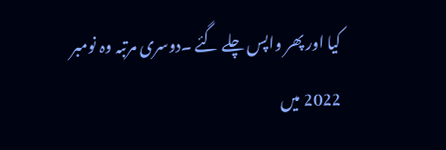کیا اور پھر واپس چلے گئے ۔دوسری مرتبہ وہ نومبر 2022 میں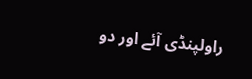راولپنڈی آئے اور دو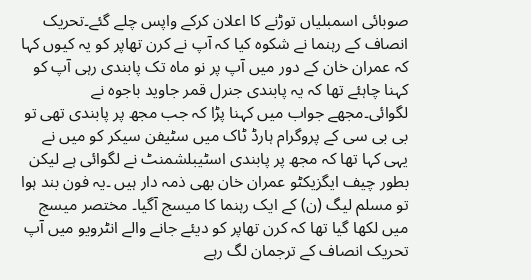صوبائی اسمبلیاں توڑنے کا اعلان کرکے واپس چلے گئے۔تحریک انصاف کے رہنما نے شکوہ کیا کہ آپ نے کرن تھاپر کو یہ کیوں کہا کہ عمران خان کے دور میں آپ پر نو ماہ تک پابندی رہی آپ کو کہنا چاہئے تھا کہ یہ پابندی جنرل قمر جاوید باجوہ نے لگوائی۔مجھے جواب میں کہنا پڑا کہ جب مجھ پر پابندی تھی تو بی بی سی کے پروگرام ہارڈ ٹاک میں سٹیفن سیکر کو میں نے یہی کہا تھا کہ مجھ پر پابندی اسٹیبلشمنٹ نے لگوائی ہے لیکن بطور چیف ایگزیکٹو عمران خان بھی ذمہ دار ہیں ۔یہ فون بند ہوا تو مسلم لیگ (ن) کے ایک رہنما کا میسج آگیا۔ مختصر میسج میں لکھا گیا تھا کہ کرن تھاپر کو دیئے جانے والے انٹرویو میں آپ تحریک انصاف کے ترجمان لگ رہے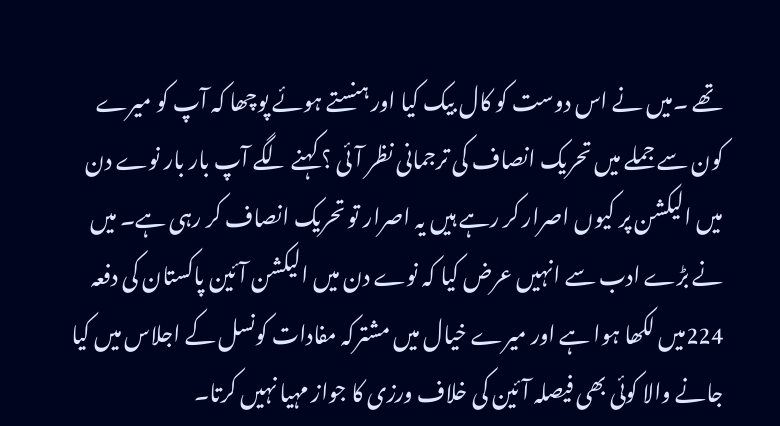تھے ۔میں نے اس دوست کو کال بیک کیا اور ہنستے ہوئے پوچھا کہ آپ کو میرے کون سے جملے میں تحریک انصاف کی ترجمانی نظر آئی ؟ کہنے لگے آپ بار بار نوے دن میں الیکشن پر کیوں اصرار کر رہے ہیں یہ اصرار تو تحریک انصاف کر رہی ہے۔ میں نے بڑے ادب سے انہیں عرض کیا کہ نوے دن میں الیکشن آئین پاکستان کی دفعہ 224میں لکھا ہوا ہے اور میرے خیال میں مشترکہ مفادات کونسل کے اجلاس میں کیا جانے والا کوئی بھی فیصلہ آئین کی خلاف ورزی کا جواز مہیا نہیں کرتا۔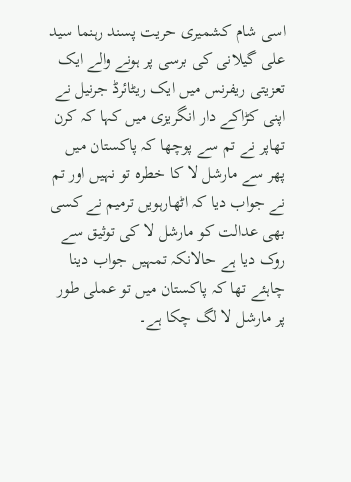اسی شام کشمیری حریت پسند رہنما سید علی گیلانی کی برسی پر ہونے والے ایک تعزیتی ریفرنس میں ایک ریٹائرڈ جرنیل نے اپنی کڑاکے دار انگریزی میں کہا کہ کرن تھاپر نے تم سے پوچھا کہ پاکستان میں پھر سے مارشل لا کا خطرہ تو نہیں اور تم نے جواب دیا کہ اٹھارہویں ترمیم نے کسی بھی عدالت کو مارشل لا کی توثیق سے روک دیا ہے حالانکہ تمہیں جواب دینا چاہئے تھا کہ پاکستان میں تو عملی طور پر مارشل لا لگ چکا ہے۔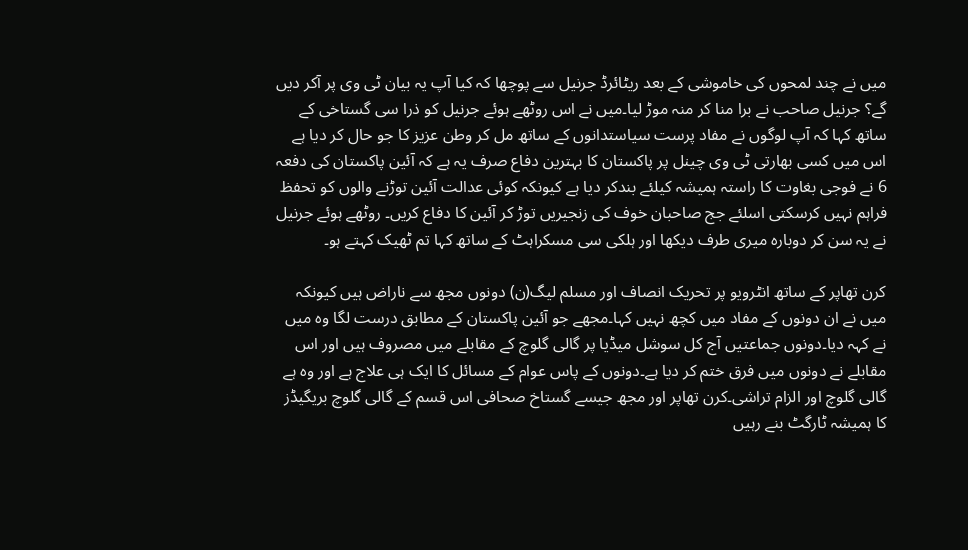میں نے چند لمحوں کی خاموشی کے بعد ریٹائرڈ جرنیل سے پوچھا کہ کیا آپ یہ بیان ٹی وی پر آکر دیں گے؟ جرنیل صاحب نے برا منا کر منہ موڑ لیا۔میں نے اس روٹھے ہوئے جرنیل کو ذرا سی گستاخی کے ساتھ کہا کہ آپ لوگوں نے مفاد پرست سیاستدانوں کے ساتھ مل کر وطن عزیز کا جو حال کر دیا ہے اس میں کسی بھارتی ٹی وی چینل پر پاکستان کا بہترین دفاع صرف یہ ہے کہ آئین پاکستان کی دفعہ 6 نے فوجی بغاوت کا راستہ ہمیشہ کیلئے بندکر دیا ہے کیونکہ کوئی عدالت آئین توڑنے والوں کو تحفظ فراہم نہیں کرسکتی اسلئے جج صاحبان خوف کی زنجیریں توڑ کر آئین کا دفاع کریں۔ روٹھے ہوئے جرنیل نے یہ سن کر دوبارہ میری طرف دیکھا اور ہلکی سی مسکراہٹ کے ساتھ کہا تم ٹھیک کہتے ہو۔

کرن تھاپر کے ساتھ انٹرویو پر تحریک انصاف اور مسلم لیگ(ن) دونوں مجھ سے ناراض ہیں کیونکہ میں نے ان دونوں کے مفاد میں کچھ نہیں کہا۔مجھے جو آئین پاکستان کے مطابق درست لگا وہ میں نے کہہ دیا۔دونوں جماعتیں آج کل سوشل میڈیا پر گالی گلوچ کے مقابلے میں مصروف ہیں اور اس مقابلے نے دونوں میں فرق ختم کر دیا ہے۔دونوں کے پاس عوام کے مسائل کا ایک ہی علاج ہے اور وہ ہے گالی گلوچ اور الزام تراشی۔کرن تھاپر اور مجھ جیسے گستاخ صحافی اس قسم کے گالی گلوچ بریگیڈز کا ہمیشہ ٹارگٹ بنے رہیں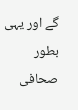گے اور یہی بطور صحافی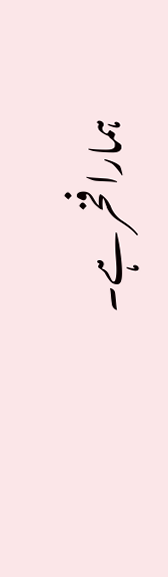ہمارا فخر ہے۔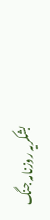بشکریہ روزنامہ جنگ